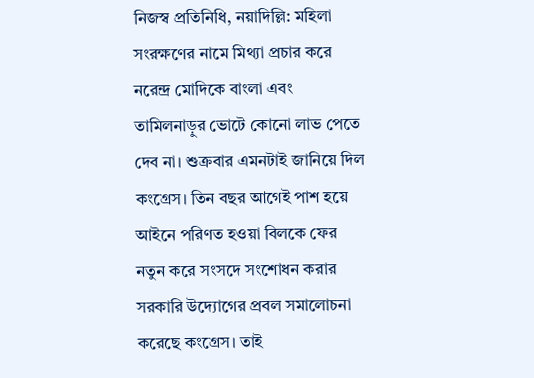নিজস্ব প্রতিনিধি, নয়াদিল্লি: মহিলা সংরক্ষণের নামে মিথ্যা প্রচার করে নরেন্দ্র মোদিকে বাংলা এবং তামিলনাড়ুর ভোটে কোনো লাভ পেতে দেব না। শুক্রবার এমনটাই জানিয়ে দিল কংগ্রেস। তিন বছর আগেই পাশ হয়ে আইনে পরিণত হওয়া বিলকে ফের নতুন করে সংসদে সংশোধন করার সরকারি উদ্যোগের প্রবল সমালোচনা করেছে কংগ্রেস। তাই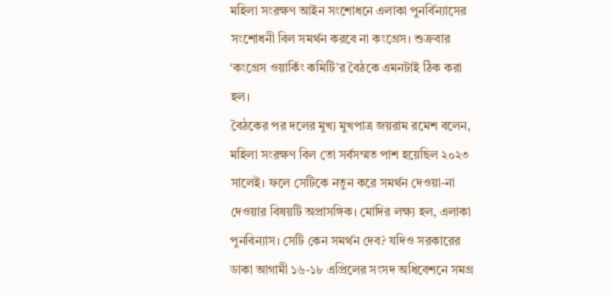মহিলা সংরক্ষণ আইন সংশোধনে এলাকা পুনর্বিন্যাসের সংশোধনী বিল সমর্থন করবে না কংগ্রেস। শুক্রবার ‘কংগ্রেস ওয়ার্কিং কমিটি’র বৈঠকে এমনটাই ঠিক করা হল।
বৈঠকের পর দলের মুখ্য মুখপাত্র জয়রাম রমেশ বলেন, মহিলা সংরক্ষণ বিল তো সর্বসম্মত পাশ হয়েছিল ২০২৩ সালেই। ফলে সেটিকে নতুন করে সমর্থন দেওয়া-না দেওয়ার বিষয়টি অপ্রাসঙ্গিক। মোদির লক্ষ্য হল, এলাকা পুনবিন্যাস। সেটি কেন সমর্থন দেব? যদিও সরকারের ডাকা আগামী ১৬-১৮ এপ্রিলের সংসদ অধিবেশনে সমগ্র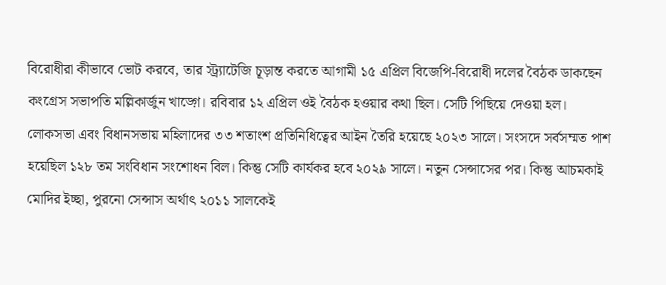বিরোধীরা কীভাবে ভোট করবে, তার স্ট্র্যাটেজি চূড়ান্ত করতে আগামী ১৫ এপ্রিল বিজেপি-বিরোধী দলের বৈঠক ডাকছেন কংগ্রেস সভাপতি মল্লিকার্জুন খাড়্গে। রবিবার ১২ এপ্রিল ওই বৈঠক হওয়ার কথা ছিল। সেটি পিছিয়ে দেওয়া হল।
লোকসভা এবং বিধানসভায় মহিলাদের ৩৩ শতাংশ প্রতিনিধিত্বের আইন তৈরি হয়েছে ২০২৩ সালে। সংসদে সর্বসম্মত পাশ হয়েছিল ১২৮ তম সংবিধান সংশোধন বিল। কিন্তু সেটি কার্যকর হবে ২০২৯ সালে। নতুন সেন্সাসের পর। কিন্তু আচমকাই মোদির ইচ্ছা, পুরনো সেন্সাস অর্থাৎ ২০১১ সালকেই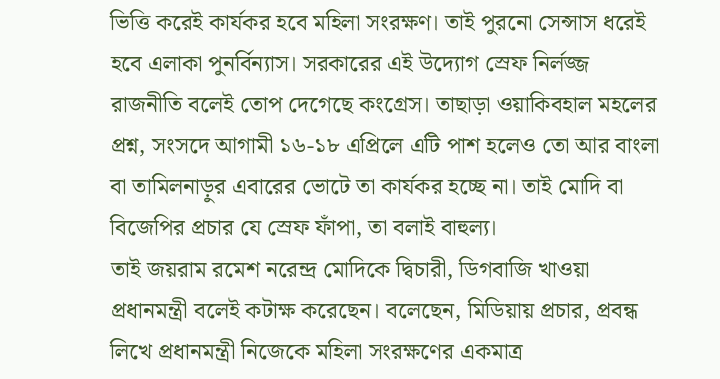ভিত্তি করেই কার্যকর হবে মহিলা সংরক্ষণ। তাই পুরনো সেন্সাস ধরেই হবে এলাকা পুনর্বিন্যাস। সরকারের এই উদ্যোগ স্রেফ নির্লজ্জ রাজনীতি বলেই তোপ দেগেছে কংগ্রেস। তাছাড়া ওয়াকিবহাল মহলের প্রশ্ন, সংসদে আগামী ১৬-১৮ এপ্রিলে এটি পাশ হলেও তো আর বাংলা বা তামিলনাড়ুর এবারের ভোটে তা কার্যকর হচ্ছে না। তাই মোদি বা বিজেপির প্রচার যে স্রেফ ফাঁপা, তা বলাই বাহুল্য।
তাই জয়রাম রমেশ নরেন্দ্র মোদিকে দ্বিচারী, ডিগবাজি খাওয়া প্রধানমন্ত্রী বলেই কটাক্ষ করেছেন। বলেছেন, মিডিয়ায় প্রচার, প্রবন্ধ লিখে প্রধানমন্ত্রী নিজেকে মহিলা সংরক্ষণের একমাত্র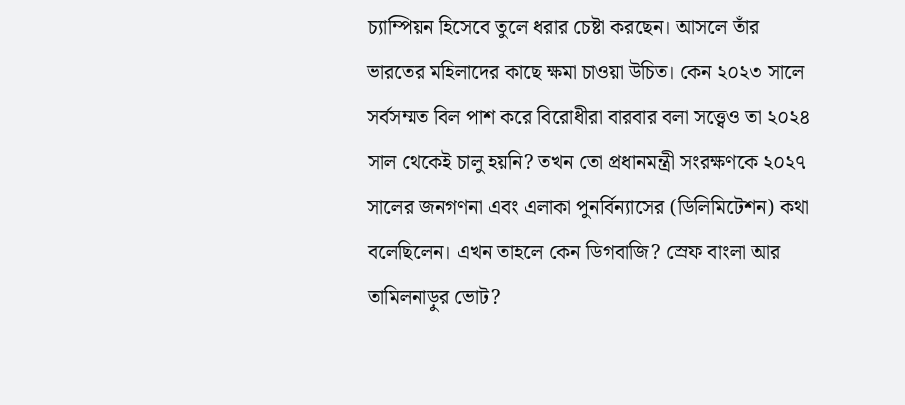চ্যাম্পিয়ন হিসেবে তুলে ধরার চেষ্টা করছেন। আসলে তাঁর ভারতের মহিলাদের কাছে ক্ষমা চাওয়া উচিত। কেন ২০২৩ সালে সর্বসম্মত বিল পাশ করে বিরোধীরা বারবার বলা সত্ত্বেও তা ২০২৪ সাল থেকেই চালু হয়নি? তখন তো প্রধানমন্ত্রী সংরক্ষণকে ২০২৭ সালের জনগণনা এবং এলাকা পুনর্বিন্যাসের (ডিলিমিটেশন) কথা বলেছিলেন। এখন তাহলে কেন ডিগবাজি? স্রেফ বাংলা আর তামিলনাড়ুর ভোট?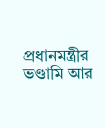প্রধানমন্ত্রীর ভণ্ডামি আর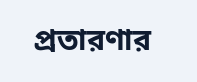প্রতারণার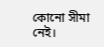কোনো সীমা নেই।